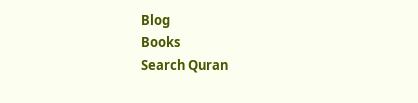Blog
Books
Search Quran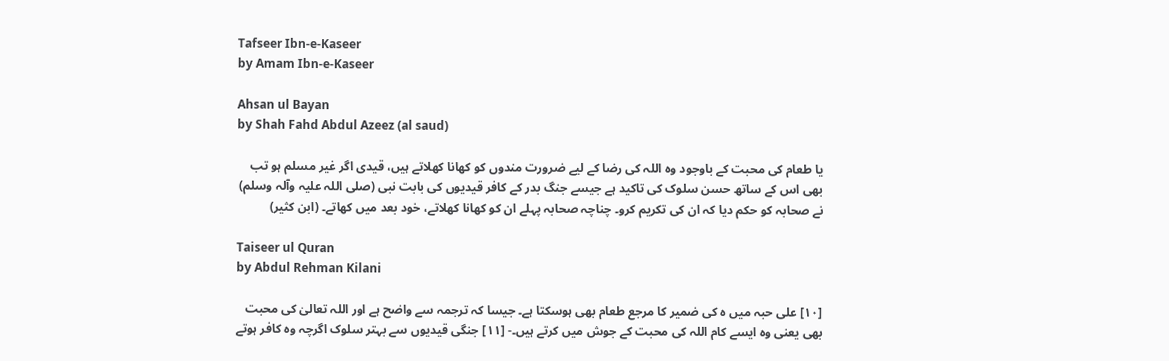Tafseer Ibn-e-Kaseer
by Amam Ibn-e-Kaseer

Ahsan ul Bayan
by Shah Fahd Abdul Azeez (al saud)

یا طعام کی محبت کے باوجود وہ اللہ کی رضا کے لیے ضرورت مندوں کو کھانا کھلاتے ہیں، قیدی اگر غیر مسلم ہو تب بھی اس کے ساتھ حسن سلوک کی تاکید ہے جیسے جنگ بدر کے کافر قیدیوں کی بابت نبی (صلی اللہ علیہ وآلہ وسلم) نے صحابہ کو حکم دیا کہ ان کی تکریم کرو۔ چناچہ صحابہ پہلے ان کو کھانا کھلاتے، خود بعد میں کھاتے۔ (ابن کثیر)

Taiseer ul Quran
by Abdul Rehman Kilani

[١٠] علی حبہ میں ہ کی ضمیر کا مرجع طعام بھی ہوسکتا ہے۔ جیسا کہ ترجمہ سے واضح ہے اور اللہ تعالیٰ کی محبت بھی یعنی وہ ایسے کام اللہ کی محبت کے جوش میں کرتے ہیں۔- [١١] جنگی قیدیوں سے بہتر سلوک اگرچہ وہ کافر ہوتے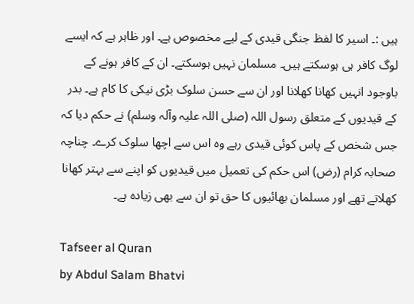ہیں :۔ اسیر کا لفظ جنگی قیدی کے لیے مخصوص ہے۔ اور ظاہر ہے کہ ایسے لوگ کافر ہی ہوسکتے ہیں۔ مسلمان نہیں ہوسکتے۔ ان کے کافر ہونے کے باوجود انہیں کھانا کھلانا اور ان سے حسن سلوک بڑی نیکی کا کام ہے۔ بدر کے قیدیوں کے متعلق رسول اللہ (صلی اللہ علیہ وآلہ وسلم) نے حکم دیا کہ جس شخص کے پاس کوئی قیدی رہے وہ اس سے اچھا سلوک کرے۔ چناچہ صحابہ کرام (رض) اس حکم کی تعمیل میں قیدیوں کو اپنے سے بہتر کھانا کھلاتے تھے اور مسلمان بھائیوں کا حق تو ان سے بھی زیادہ ہے۔

Tafseer al Quran
by Abdul Salam Bhatvi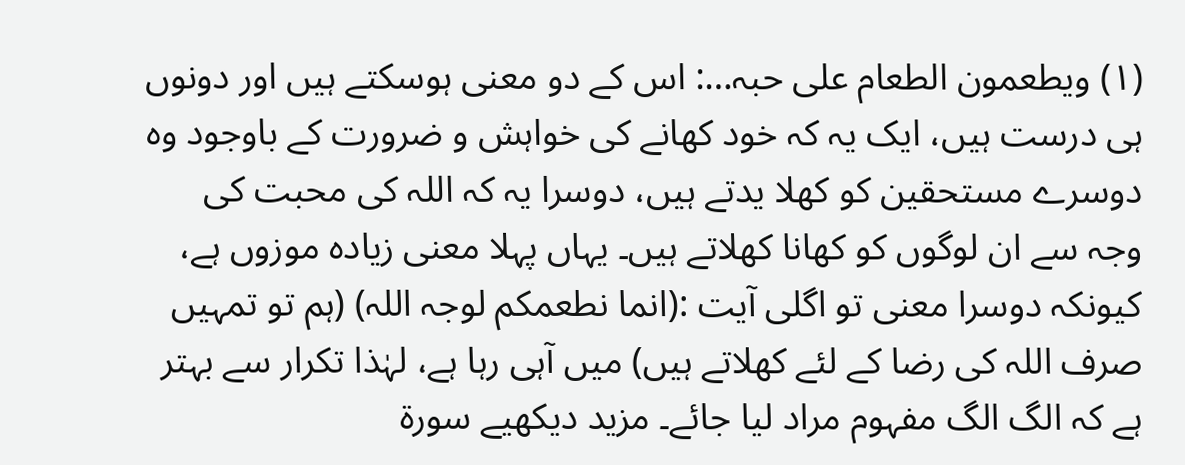(١) ویطعمون الطعام علی حبہ…: اس کے دو معنی ہوسکتے ہیں اور دونوں ہی درست ہیں، ایک یہ کہ خود کھانے کی خواہش و ضرورت کے باوجود وہ دوسرے مستحقین کو کھلا یدتے ہیں، دوسرا یہ کہ اللہ کی محبت کی وجہ سے ان لوگوں کو کھانا کھلاتے ہیں۔ یہاں پہلا معنی زیادہ موزوں ہے، کیونکہ دوسرا معنی تو اگلی آیت :(انما نطعمکم لوجہ اللہ) (ہم تو تمہیں صرف اللہ کی رضا کے لئے کھلاتے ہیں) میں آہی رہا ہے، لہٰذا تکرار سے بہتر ہے کہ الگ الگ مفہوم مراد لیا جائے۔ مزید دیکھیے سورة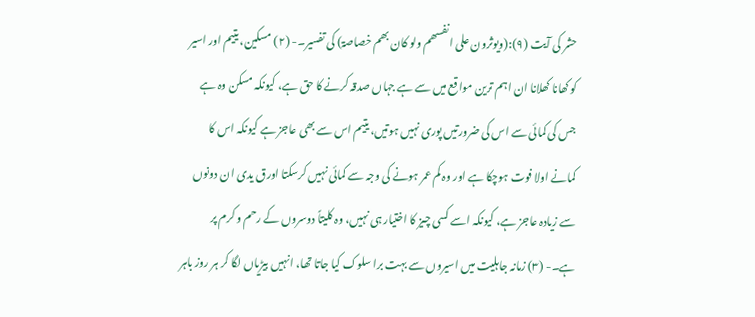حشر کی آیت (٩):(ویوثرون علی انفسھم ولو کان بھم خصاصۃ) کی تفسیر۔- (٢) مسکین، یتیم اور اسیر کو کھانا کھلانا ان اہم ترین مواقع میں سے ہے جہاں صدقہ کرنے کا حق ہے، کیونکہ مسکن وہ ہے جس کی کمائی سے اس کی ضرورتیں پوری نہیں ہوتیں، یتیم اس سے بھی عاجز ہے کیونکہ اس کا کمانے اولا فوت ہوچکا ہے اور وہ کم عمر ہونے کی وجہ سے کمائی نہیں کرسکتا اورق یدی ان دونوں سے زیادہ عاجز ہے، کیونکہ اسے کسی چیز کا اختیار ہی نہیں، وہ کلیتاً دوسروں کے رحم و کرم پر ہے۔- (٣) زمانہ جاہلیت میں اسیروں سے بہت برا سلوک کیا جاتا تھا، انہیں بیڑیاں لگا کر ہر روز باہر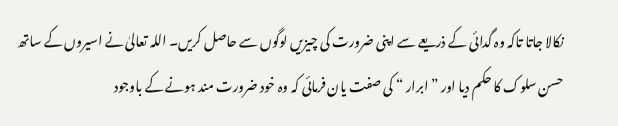نکالا جاتا تاکہ وہ گدائی کے ذریعے سے اپنی ضرورت کی چیزیں لوگوں سے حاصل کریں۔ اللہ تعالیٰ نے اسیروں کے ساتھ حسن سلوک کا حکم دیا اور ” ابرار “ کی صفت یان فرمائی کہ وہ خود ضرورت مند ہونے کے باوجود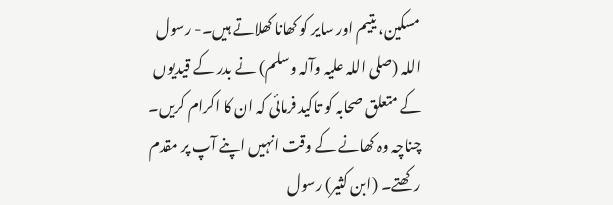مسکین، یتیم اور سایر کو کھانا کھلاتے ہیں۔- رسول اللہ (صلی اللہ علیہ وآلہ وسلم) نے بدر کے قیدیوں کے متعلق صحابہ کو تاکید فرمائی کہ ان کا اکرام کریں۔ چناچہ وہ کھانے کے وقت انہیں اپنے آپ پر مقدم رکھتے۔ (ابن کثیر) رسول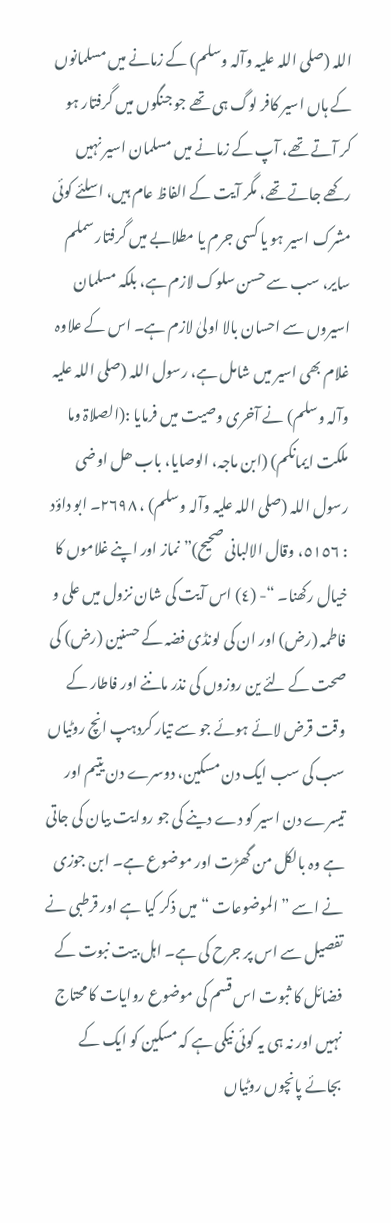اللہ (صلی اللہ علیہ وآلہ وسلم) کے زمانے میں مسلمانوں کے ہاں اسیر کافر لوگ ہی تھے جو جنگوں میں گرفتار ہو کر آتے تھے، آپ کے زمانے میں مسلمان اسیر نہیں رکھے جاتے تھے، مگر آیت کے الفاظ عام ہیں، اسلئے کوئی مشرک اسیر ہو یا کسی جرم یا مطلابے میں گرفتار سملم سایر، سب سے حسن سلوک لازم ہے، بلکہ مسلمان اسیروں سے احسان بالا اولیٰ لازم ہے۔ اس کے علاوہ غلام بھی اسیر میں شامل ہے، رسول اللہ (صلی اللہ علیہ وآلہ وسلم) نے آخری وصیت میں فرمایا :(الصلاۃ وما ملکت ایمانکم) (ابن ماجہ، الوصایا، باب ھل اوضی رسول اللہ (صلی اللہ علیہ وآلہ وسلم) ، ٢٦٩٨۔ ابو داؤد : ٥١٥٦، وقال الالبانی صحیح)” نماز اور اپنے غلاموں کا خیال رکھنا۔ “- (٤) اس آیت کی شان نزول میں علی و فاطمہ (رض) اور ان کی لونڈی فضہ کے حسنین (رض) کی صحت کے لئے ین روزوں کی نذر ماننے اور فاطار کے وقت قرض لائے ہوئے جو سے تیار کردہپ انچ روٹیاں سب کی سب ایک دن مسکین، دوسرے دن یتیم اور تیسرے دن اسیر کو دے دینے کی جو روایت بیان کی جاتی ہے وہ بالکل من گھڑت اور موضوع ہے۔ ابن جوزی نے اسے ” الموضوعات “ میں ذکر کیا ہے اور قرطبی نے تفصیل سے اس پر جرح کی ہے۔ اہل بیت نبوت کے فضائل کا ثبوت اس قسم کی موضوع روایات کا محتاج نہیں اور نہ ہی یہ کوئی نیکی ہے کہ مسکین کو ایک کے بجائے پانچوں روٹیاں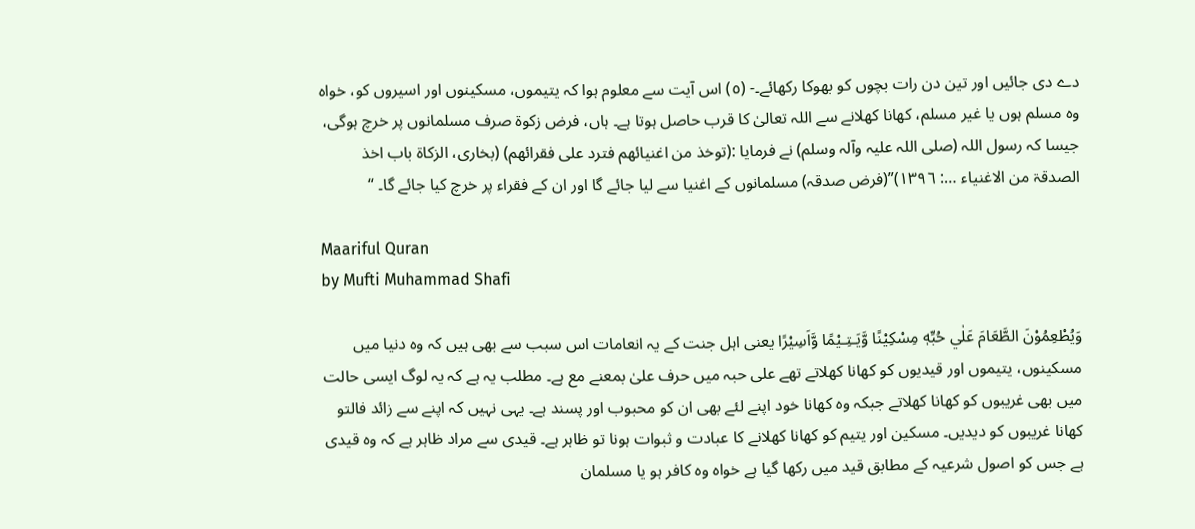دے دی جائیں اور تین دن رات بچوں کو بھوکا رکھائے۔- (٥) اس آیت سے معلوم ہوا کہ یتیموں، مسکینوں اور اسیروں کو، خواہ وہ مسلم ہوں یا غیر مسلم، کھانا کھلانے سے اللہ تعالیٰ کا قرب حاصل ہوتا ہے۔ ہاں، فرض زکوۃ صرف مسلمانوں پر خرچ ہوگی، جیسا کہ رسول اللہ (صلی اللہ علیہ وآلہ وسلم) نے فرمایا :(توخذ من اغنیائھم فترد علی فقرائھم) (بخاری، الزکاۃ باب اخذ الصدقۃ من الاغنیاء …: ١٣٩٦)”(فرض صدقہ) مسلمانوں کے اغنیا سے لیا جائے گا اور ان کے فقراء پر خرچ کیا جائے گا۔ “

Maariful Quran
by Mufti Muhammad Shafi

وَيُطْعِمُوْنَ الطَّعَامَ عَلٰي حُبِّهٖ مِسْكِيْنًا وَّيَـتِـيْمًا وَّاَسِيْرًا یعنی اہل جنت کے یہ انعامات اس سبب سے بھی ہیں کہ وہ دنیا میں مسکینوں، یتیموں اور قیدیوں کو کھانا کھلاتے تھے علی حبہ میں حرف علیٰ بمعنے مع ہے۔ مطلب یہ ہے کہ یہ لوگ ایسی حالت میں بھی غریبوں کو کھانا کھلاتے جبکہ وہ کھانا خود اپنے لئے بھی ان کو محبوب اور پسند ہے۔ یہی نہیں کہ اپنے سے زائد فالتو کھانا غریبوں کو دیدیں۔ مسکین اور یتیم کو کھانا کھلانے کا عبادت و ثبوات ہونا تو ظاہر ہے۔ قیدی سے مراد ظاہر ہے کہ وہ قیدی ہے جس کو اصول شرعیہ کے مطابق قید میں رکھا گیا ہے خواہ وہ کافر ہو یا مسلمان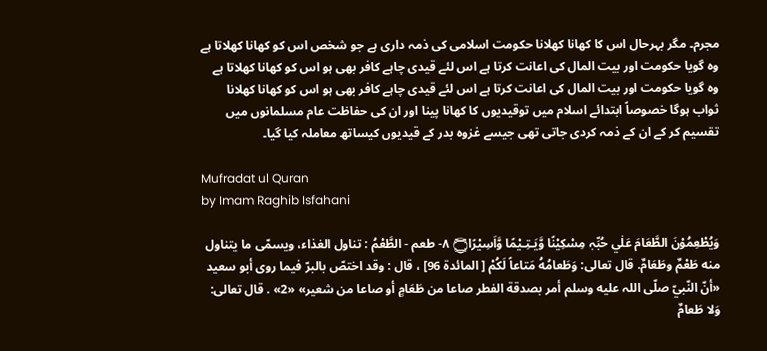مجرم۔ مگر بہرحال اس کا کھانا کھلانا حکومت اسلامی کی ذمہ داری ہے جو شخص اس کو کھانا کھلاتا ہے وہ گویا حکومت اور بیت المال کی اعانت کرتا ہے اس لئے قیدی چاہے کافر بھی ہو اس کو کھانا کھلاتا ہے وہ گویا حکومت اور بیت المال کی اعانت کرتا ہے اس لئے قیدی چاہے کافر بھی ہو اس کو کھانا کھلانا ثواب ہوگا خصوصاً ابتدائے اسلام میں توقیدیوں کا کھانا پینا اور ان کی حفاظت عام مسلمانوں میں تقسیم کر کے ان کے ذمہ کردی جاتی تھی جیسے غزوہ بدر کے قیدیوں کیساتھ معاملہ کیا گیا۔

Mufradat ul Quran
by Imam Raghib Isfahani

وَيُطْعِمُوْنَ الطَّعَامَ عَلٰي حُبِّہٖ مِسْكِيْنًا وَّيَـتِـيْمًا وَّاَسِيْرًا۝ ٨- طعم - الطَّعْمُ : تناول الغذاء، ويسمّى ما يتناول منه طَعْمٌ وطَعَامٌ. قال تعالی: وَطَعامُهُ مَتاعاً لَكُمْ [ المائدة 96] ، قال : وقد اختصّ بالبرّ فيما روی أبو سعید «أنّ النّبيّ صلّى اللہ عليه وسلم أمر بصدقة الفطر صاعا من طَعَامٍ أو صاعا من شعیر» «2» . قال تعالی: وَلا طَعامٌ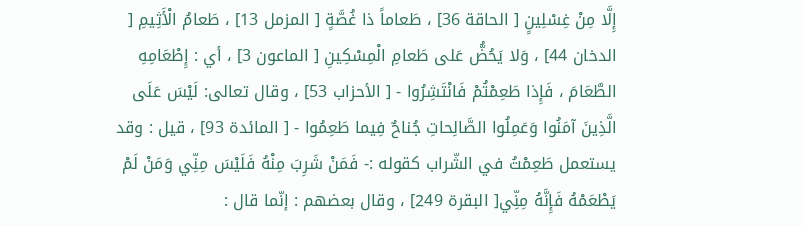إِلَّا مِنْ غِسْلِينٍ [ الحاقة 36] ، طَعاماً ذا غُصَّةٍ [ المزمل 13] ، طَعامُ الْأَثِيمِ [ الدخان 44] ، وَلا يَحُضُّ عَلى طَعامِ الْمِسْكِينِ [ الماعون 3] ، أي : إِطْعَامِهِ الطَّعَامَ ، فَإِذا طَعِمْتُمْ فَانْتَشِرُوا - [ الأحزاب 53] ، وقال تعالی: لَيْسَ عَلَى الَّذِينَ آمَنُوا وَعَمِلُوا الصَّالِحاتِ جُناحٌ فِيما طَعِمُوا - [ المائدة 93] ، قيل : وقد يستعمل طَعِمْتُ في الشّراب کقوله :- فَمَنْ شَرِبَ مِنْهُ فَلَيْسَ مِنِّي وَمَنْ لَمْ يَطْعَمْهُ فَإِنَّهُ مِنِّي[ البقرة 249] ، وقال بعضهم : إنّما قال :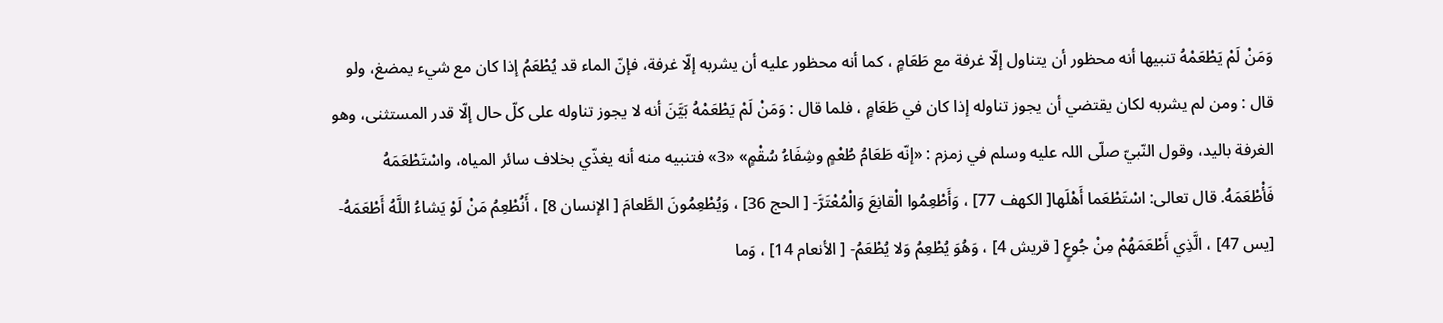وَمَنْ لَمْ يَطْعَمْهُ تنبيها أنه محظور أن يتناول إلّا غرفة مع طَعَامٍ ، كما أنه محظور عليه أن يشربه إلّا غرفة، فإنّ الماء قد يُطْعَمُ إذا کان مع شيء يمضغ، ولو قال : ومن لم يشربه لکان يقتضي أن يجوز تناوله إذا کان في طَعَامٍ ، فلما قال : وَمَنْ لَمْ يَطْعَمْهُ بَيَّنَ أنه لا يجوز تناوله علی كلّ حال إلّا قدر المستثنی، وهو الغرفة بالید، وقول النّبيّ صلّى اللہ عليه وسلم في زمزم : «إنّه طَعَامُ طُعْمٍ وشِفَاءُ سُقْمٍ» «3» فتنبيه منه أنه يغذّي بخلاف سائر المیاه، واسْتَطْعَمَهُ فَأْطْعَمَهُ. قال تعالی: اسْتَطْعَما أَهْلَها[ الكهف 77] ، وَأَطْعِمُوا الْقانِعَ وَالْمُعْتَرَّ- [ الحج 36] ، وَيُطْعِمُونَ الطَّعامَ [ الإنسان 8] ، أَنُطْعِمُ مَنْ لَوْ يَشاءُ اللَّهُ أَطْعَمَهُ- [يس 47] ، الَّذِي أَطْعَمَهُمْ مِنْ جُوعٍ [ قریش 4] ، وَهُوَ يُطْعِمُ وَلا يُطْعَمُ- [ الأنعام 14] ، وَما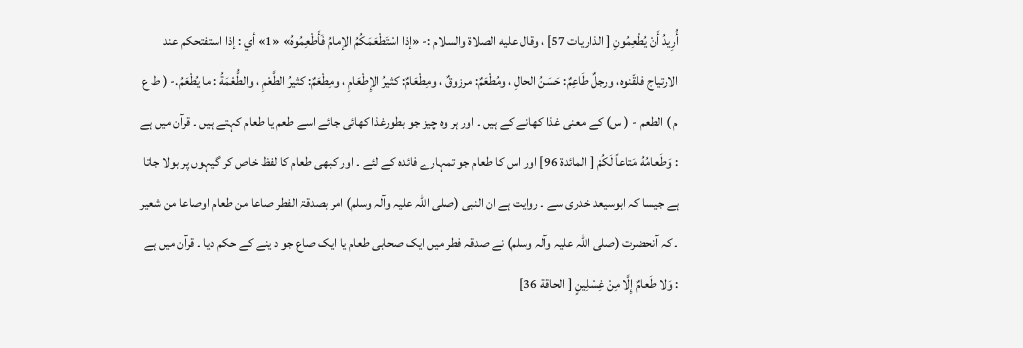أُرِيدُ أَنْ يُطْعِمُونِ [ الذاریات 57] ، وقال عليه الصلاة والسلام :- «إذا اسْتَطْعَمَكُمُ الإمامُ فَأَطْعِمُوهُ» «1» أي : إذا استفتحکم عند الارتیاج فلقّنوه، ورجلٌ طَاعِمٌ: حَسَنُ الحالِ ، ومُطْعَمٌ: مرزوقٌ ، ومِطْعَامٌ: كثيرُ الإِطْعَامِ ، ومِطْعَمٌ: كثيرُ الطَّعْمِ ، والطُّعْمَةُ : ما يُطْعَمُ.- ( ط ع م ) الطعم - ( س) کے معنی غذا کھانے کے ہیں ۔ اور ہر وہ چیز جو بطورغذا کھائی جائے اسے طعم یا طعام کہتے ہیں ۔ قرآن میں ہے : وَطَعامُهُ مَتاعاً لَكُمْ [ المائدة 96] اور اس کا طعام جو تمہارے فائدہ کے لئے ۔ اور کبھی طعام کا لفظ خاص کر گیہوں پر بولا جاتا ہے جیسا کہ ابوسیعد خدری سے ۔ روایت ہے ان النبی (صلی اللہ علیہ وآلہ وسلم) امر بصدقۃ الفطر صاعا من طعام اوصاعا من شعیر ۔ کہ آنحضرت (صلی اللہ علیہ وآلہ وسلم) نے صدقہ فطر میں ایک صحابی طعام یا ایک صاع جو د ینے کے حکم دیا ۔ قرآن میں ہے : وَلا طَعامٌ إِلَّا مِنْ غِسْلِينٍ [ الحاقة 36]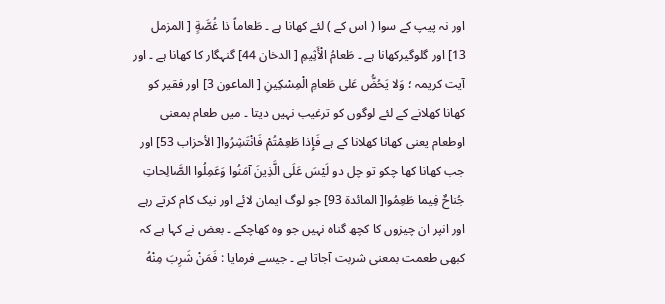اور نہ پیپ کے سوا ( اس کے ) لئے کھانا ہے ۔ طَعاماً ذا غُصَّةٍ [ المزمل 13] اور گلوگیرکھانا ہے ۔ طَعامُ الْأَثِيمِ [ الدخان 44] گنہگار کا کھانا ہے ۔ اور آیت کریمہ ؛ وَلا يَحُضُّ عَلى طَعامِ الْمِسْكِينِ [ الماعون 3] اور فقیر کو کھانا کھلانے کے لئے لوگوں کو ترغیب نہیں دیتا ۔ میں طعام بمعنی اوطعام یعنی کھانا کھلانا کے ہے فَإِذا طَعِمْتُمْ فَانْتَشِرُوا[ الأحزاب 53] اور جب کھانا کھا چکو تو چل دو لَيْسَ عَلَى الَّذِينَ آمَنُوا وَعَمِلُوا الصَّالِحاتِ جُناحٌ فِيما طَعِمُوا[ المائدة 93] جو لوگ ایمان لائے اور نیک کام کرتے رہے اور انپر ان چیزوں کا کچھ گناہ نہیں جو وہ کھاچکے ۔ بعض نے کہا ہے کہ کبھی طعمت بمعنی شربت آجاتا ہے ۔ جیسے فرمایا : فَمَنْ شَرِبَ مِنْهُ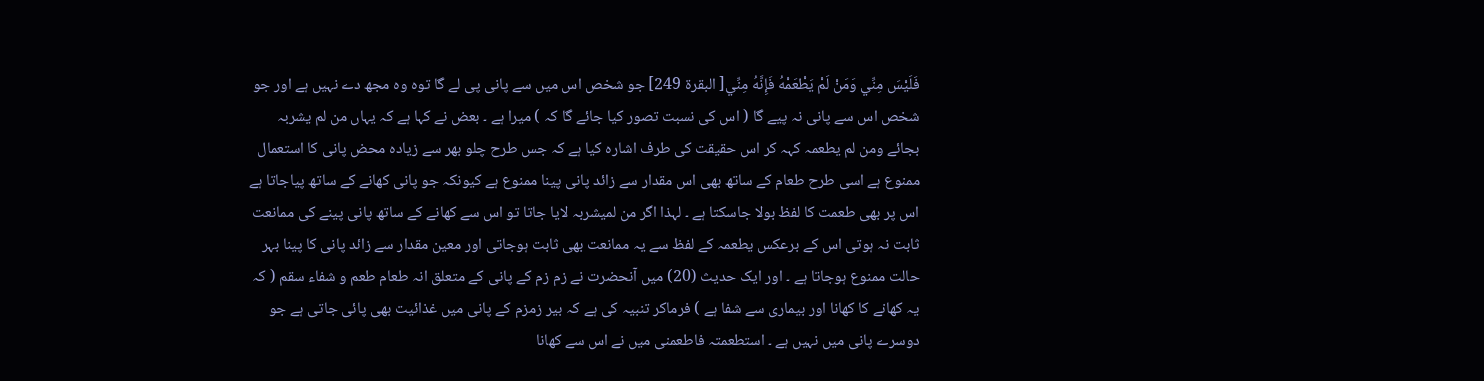فَلَيْسَ مِنِّي وَمَنْ لَمْ يَطْعَمْهُ فَإِنَّهُ مِنِّي[ البقرة 249] جو شخص اس میں سے پانی پی لے گا توہ وہ مجھ دے نہیں ہے اور جو شخص اس سے پانی نہ پیے گا ( اس کی نسبت تصور کیا جائے گا کہ ) میرا ہے ۔ بعض نے کہا ہے کہ یہاں من لم یشربہ بجائے ومن لم یطعمہ کہہ کر اس حقیقت کی طرف اشارہ کیا ہے کہ جس طرح چلو بھر سے زیادہ محض پانی کا استعمال ممنوع ہے اسی طرح طعام کے ساتھ بھی اس مقدار سے زائد پانی پینا ممنوع ہے کیونکہ جو پانی کھانے کے ساتھ پیاجاتا ہے اس پر بھی طعمت کا لفظ بولا جاسکتا ہے ۔ لہذا اگر من لمیشربہ لایا جاتا تو اس سے کھانے کے ساتھ پانی پینے کی ممانعت ثابت نہ ہوتی اس کے برعکس یطعمہ کے لفظ سے یہ ممانعت بھی ثابت ہوجاتی اور معین مقدار سے زائد پانی کا پینا بہر حالت ممنوع ہوجاتا ہے ۔ اور ایک حدیث (20) میں آنحضرت نے زم زم کے پانی کے متعلق انہ طعام طعم و شفاء سقم ( کہ یہ کھانے کا کھانا اور بیماری سے شفا ہے ) فرماکر تنبیہ کی ہے کہ بیر زمزم کے پانی میں غذائیت بھی پائی جاتی ہے جو دوسرے پانی میں نہیں ہے ۔ استطعمتہ فاطعمنی میں نے اس سے کھانا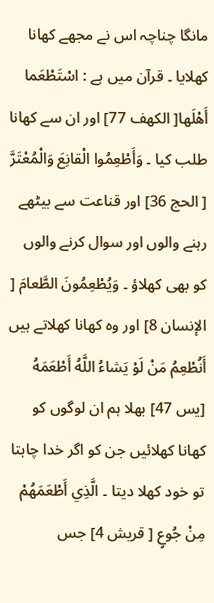مانگا چناچہ اس نے مجھے کھانا کھلایا ۔ قرآن میں ہے : اسْتَطْعَما أَهْلَها[ الكهف 77] اور ان سے کھانا طلب کیا ۔ وَأَطْعِمُوا الْقانِعَ وَالْمُعْتَرَّ [ الحج 36] اور قناعت سے بیٹھے رہنے والوں اور سوال کرنے والوں کو بھی کھلاؤ ۔ وَيُطْعِمُونَ الطَّعامَ [ الإنسان 8] اور وہ کھانا کھلاتے ہیں أَنُطْعِمُ مَنْ لَوْ يَشاءُ اللَّهُ أَطْعَمَهُ [يس 47] بھلا ہم ان لوگوں کو کھانا کھلائیں جن کو اگر خدا چاہتا تو خود کھلا دیتا ۔ الَّذِي أَطْعَمَهُمْ مِنْ جُوعٍ [ قریش 4] جس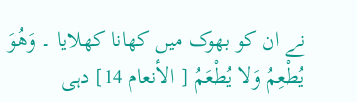نے ان کو بھوک میں کھانا کھلایا ۔ وَهُوَ يُطْعِمُ وَلا يُطْعَمُ [ الأنعام 14] دہی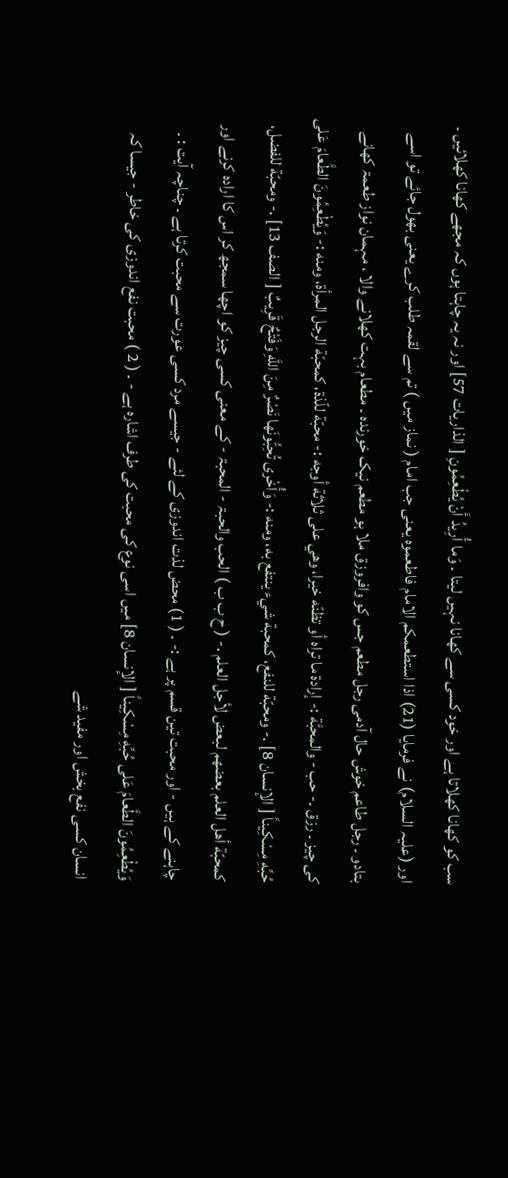سب کو کھانا کھلاتا ہے اور خود کسی سے کھانا نہیں لیتا ۔ وَما أُرِيدُ أَنْ يُطْعِمُونِ [ الذاریات 57] اور نہ یہ چاہتا ہوں کہ مجھے کھانا کھلائیں ۔ اور (علیہ السلام) نے فرمایا (21) اذا استطعمکم الامام فاطعموہ یعنی جب امام ( نماز میں ) تم سے لقمہ طلب کرے یعنی بھول جائے تو اسے بتادو ۔ رجل طاعم خوش حال آدمی رجل مطعم جس کو وافروزق ملا ہو مطعم نیک خورندہ ۔ مطعام بہت کھلانے والا ، مہمان نواز طعمۃ کھانے کی چیز ۔ رزق ۔- حب - والمحبَّة :- إرادة ما تراه أو تظنّه خيرا، وهي علی ثلاثة أوجه :- محبّة للّذة، کمحبّة الرجل المرأة، ومنه :- وَيُطْعِمُونَ الطَّعامَ عَلى حُبِّهِ مِسْكِيناً [ الإنسان 8] .- ومحبّة للنفع، کمحبة شيء ينتفع به، ومنه :- وَأُخْرى تُحِبُّونَها نَصْرٌ مِنَ اللَّهِ وَفَتْحٌ قَرِيبٌ [ الصف 13] .- ومحبّة للفضل، کمحبّة أهل العلم بعضهم لبعض لأجل العلم .- ( ح ب ب ) الحب والحبۃ - المحبۃ - کے معنی کسی چیز کو اچھا سمجھ کر اس کا ارادہ کرنے اور چاہنے کے ہیں - اور محبت تین قسم پر ہے :- ۔ ( 1) محض لذت اندوزی کے لئے - جیسے مرد کسی عورت سے محبت کرتا ہے ۔ چناچہ آیت : ۔ وَيُطْعِمُونَ الطَّعامَ عَلى حُبِّهِ مِسْكِيناً [ الإنسان 8] میں اسی نوع کی محبت کی طرف اشارہ ہے - ۔ ( 2 ) محبت نفع اندوزی کی خاطر - جیسا کہ انسان کسی نفع بخش اور مفید شے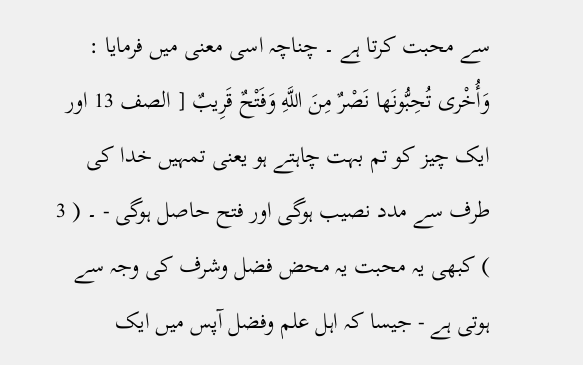سے محبت کرتا ہے ۔ چناچہ اسی معنی میں فرمایا : وَأُخْرى تُحِبُّونَها نَصْرٌ مِنَ اللَّهِ وَفَتْحٌ قَرِيبٌ [ الصف 13 اور ایک چیز کو تم بہت چاہتے ہو یعنی تمہیں خدا کی طرف سے مدد نصیب ہوگی اور فتح حاصل ہوگی - ۔ ( 3 ) کبھی یہ محبت یہ محض فضل وشرف کی وجہ سے ہوتی ہے - جیسا کہ اہل علم وفضل آپس میں ایک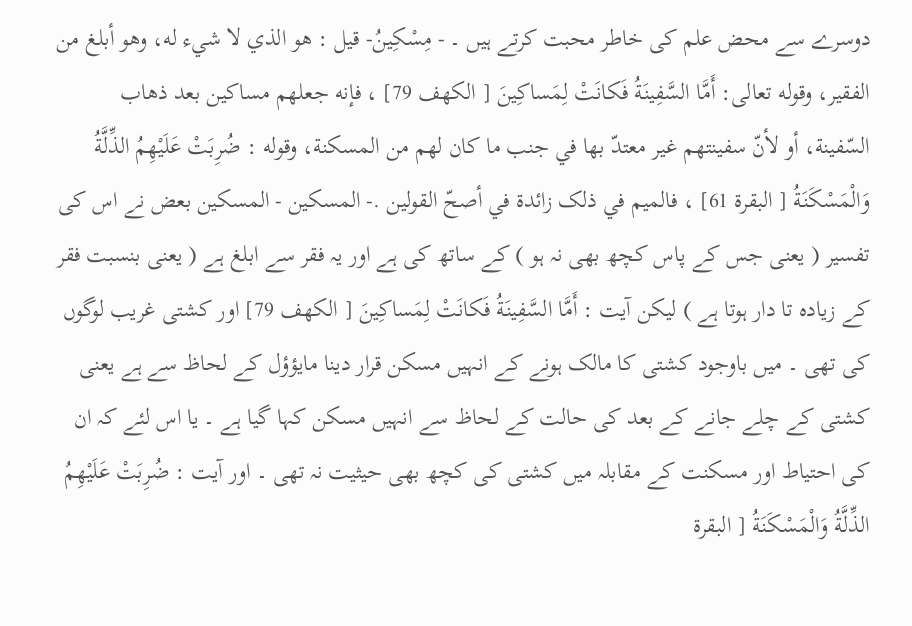دوسرے سے محض علم کی خاطر محبت کرتے ہیں ۔ - مِسْكِينُ- قيل : هو الذي لا شيء له، وهو أبلغ من الفقیر، وقوله تعالی: أَمَّا السَّفِينَةُ فَكانَتْ لِمَساكِينَ [ الكهف 79] ، فإنه جعلهم مساکين بعد ذهاب السّفينة، أو لأنّ سفینتهم غير معتدّ بها في جنب ما کان لهم من المسکنة، وقوله : ضُرِبَتْ عَلَيْهِمُ الذِّلَّةُ وَالْمَسْكَنَةُ [ البقرة 61] ، فالمیم في ذلک زائدة في أصحّ القولین .- المسکین - المسکین بعض نے اس کی تفسیر ( یعنی جس کے پاس کچھ بھی نہ ہو ) کے ساتھ کی ہے اور یہ فقر سے ابلغ ہے ( یعنی بنسبت فقر کے زیادہ تا دار ہوتا ہے ) لیکن آیت : أَمَّا السَّفِينَةُ فَكانَتْ لِمَساكِينَ [ الكهف 79] اور کشتی غریب لوگوں کی تھی ۔ میں باوجود کشتی کا مالک ہونے کے انہیں مسکن قرار دینا مایؤؤل کے لحاظ سے ہے یعنی کشتی کے چلے جانے کے بعد کی حالت کے لحاظ سے انہیں مسکن کہا گیا ہے ۔ یا اس لئے کہ ان کی احتیاط اور مسکنت کے مقابلہ میں کشتی کی کچھ بھی حیثیت نہ تھی ۔ اور آیت : ضُرِبَتْ عَلَيْهِمُ الذِّلَّةُ وَالْمَسْكَنَةُ [ البقرة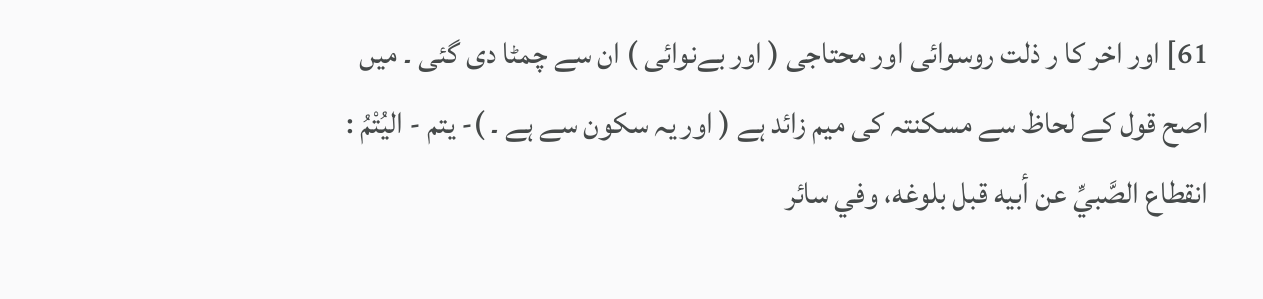61] اور اخر کا ر ذلت روسوائی اور محتاجی ( اور بےنوائی ) ان سے چمٹا دی گئی ۔ میں اصح قول کے لحاظ سے مسکنتہ کی میم زائد ہے ( اور یہ سکون سے ہے ۔ )- يتم - اليُتْمُ : انقطاع الصَّبيِّ عن أبيه قبل بلوغه، وفي سائر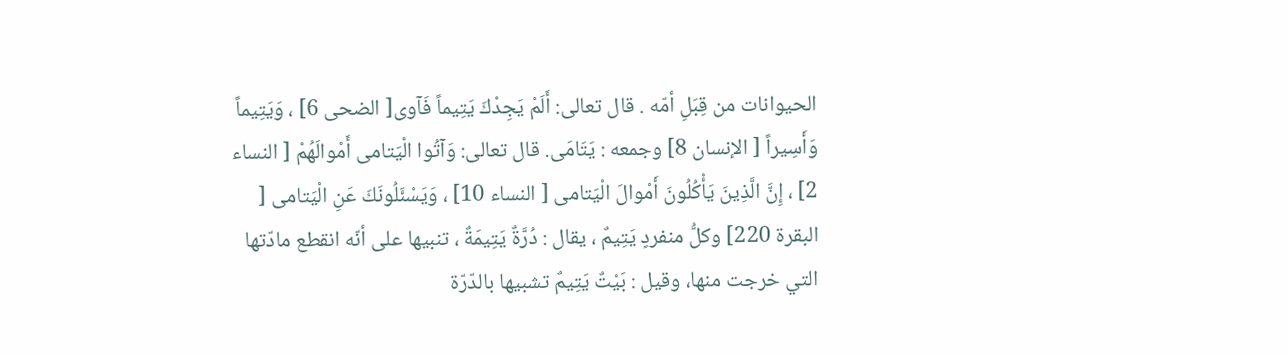الحیوانات من قِبَلِ أمّه . قال تعالی: أَلَمْ يَجِدْكَ يَتِيماً فَآوی[ الضحی 6] ، وَيَتِيماً وَأَسِيراً [ الإنسان 8] وجمعه : يَتَامَى. قال تعالی: وَآتُوا الْيَتامی أَمْوالَهُمْ [ النساء 2] ، إِنَّ الَّذِينَ يَأْكُلُونَ أَمْوالَ الْيَتامی [ النساء 10] ، وَيَسْئَلُونَكَ عَنِ الْيَتامی [ البقرة 220] وكلُّ منفردٍ يَتِيمٌ ، يقال : دُرَّةٌ يَتِيمَةٌ ، تنبيها علی أنّه انقطع مادّتها التي خرجت منها، وقیل : بَيْتٌ يَتِيمٌ تشبيها بالدّرّة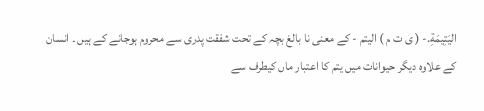اليَتِيمَةِ.- ( ی ت م ) الیتم - کے معنی نا بالغ بچہ کے تحت شفقت پدری سے محروم ہوجانے کے ہیں ۔ انسان کے علاوہ دیگر حیوانات میں یتم کا اعتبار ماں کیطرف سے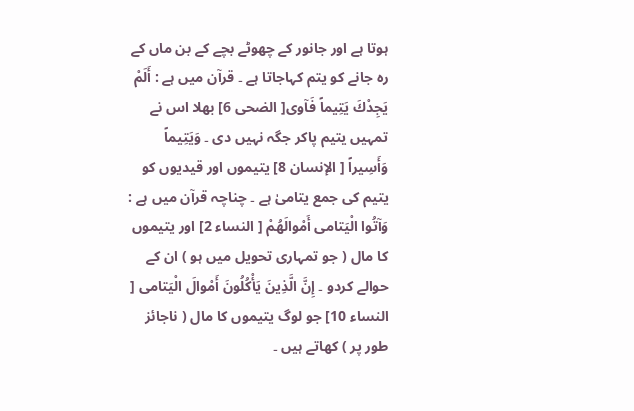ہوتا ہے اور جانور کے چھوٹے بچے کے بن ماں کے رہ جانے کو یتم کہاجاتا ہے ۔ قرآن میں ہے : أَلَمْ يَجِدْكَ يَتِيماً فَآوی[ الضحی 6] بھلا اس نے تمہیں یتیم پاکر جگہ نہیں دی ۔ وَيَتِيماً وَأَسِيراً [ الإنسان 8] یتیموں اور قیدیوں کو یتیم کی جمع یتامیٰ ہے ۔ چناچہ قرآن میں ہے : وَآتُوا الْيَتامی أَمْوالَهُمْ [ النساء 2] اور یتیموں کا مال ( جو تمہاری تحویل میں ہو ) ان کے حوالے کردو ۔ إِنَّ الَّذِينَ يَأْكُلُونَ أَمْوالَ الْيَتامی [ النساء 10] جو لوگ یتیموں کا مال ( ناجائز طور پر ) کھاتے ہیں ۔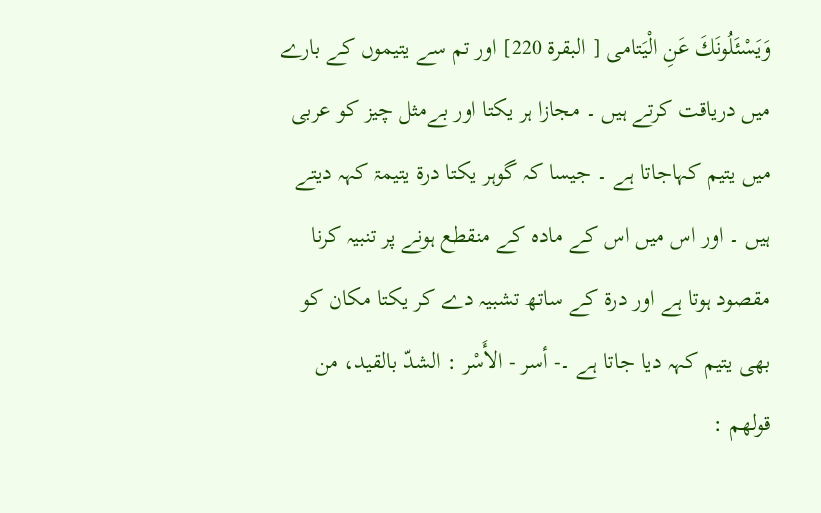وَيَسْئَلُونَكَ عَنِ الْيَتامی [ البقرة 220] اور تم سے یتیموں کے بارے میں دریاقت کرتے ہیں ۔ مجازا ہر یکتا اور بےمثل چیز کو عربی میں یتیم کہاجاتا ہے ۔ جیسا کہ گوہر یکتا درۃ یتیمۃ کہہ دیتے ہیں ۔ اور اس میں اس کے مادہ کے منقطع ہونے پر تنبیہ کرنا مقصود ہوتا ہے اور درۃ کے ساتھ تشبیہ دے کر یکتا مکان کو بھی یتیم کہہ دیا جاتا ہے ۔- أسر - الأَسْر : الشدّ بالقید، من قولهم :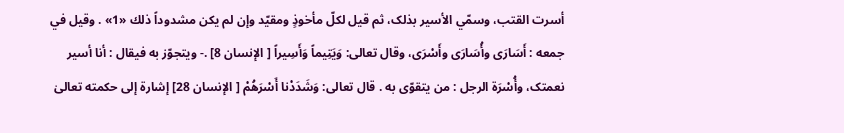أسرت القتب، وسمّي الأسير بذلک، ثم قيل لكلّ مأخوذٍ ومقيّد وإن لم يكن مشدوداً ذلك «1» . وقیل في جمعه : أَسَارَى وأُسَارَى وأَسْرَى، وقال تعالی: وَيَتِيماً وَأَسِيراً [ الإنسان 8] .- ويتجوّز به فيقال : أنا أسير نعمتک، وأُسْرَة الرجل : من يتقوّى به . قال تعالی: وَشَدَدْنا أَسْرَهُمْ [ الإنسان 28] إشارة إلى حکمته تعالیٰ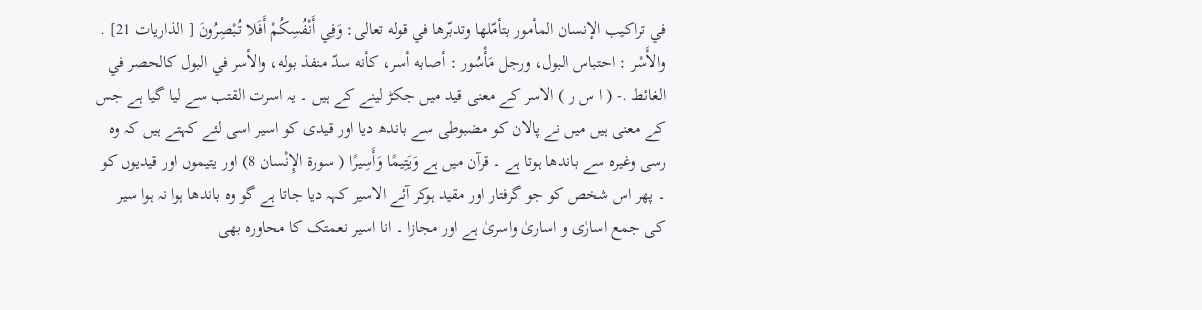في تراکيب الإنسان المأمور بتأمّلها وتدبّرها في قوله تعالی: وَفِي أَنْفُسِكُمْ أَفَلا تُبْصِرُونَ [ الذاریات 21] . والأَسْر : احتباس البول، ورجل مَأْسُور : أصابه أسر، كأنه سدّ منفذ بوله، والأسر في البول کالحصر في الغائط .- ( ا س ر ) الاسر کے معنی قید میں جکڑ لینے کے ہیں ۔ یہ اسرت القتب سے لیا گیا ہے جس کے معنی ہیں میں نے پالان کو مضبوطی سے باندھ دیا اور قیدی کو اسیر اسی لئے کہتے ہیں کہ وہ رسی وغیرہ سے باندھا ہوتا ہے ۔ قرآن میں ہے وَيَتِيمًا وَأَسِيرًا ( سورة الإِنْسان 8) اور یتیموں اور قیدیوں کو ۔ پھر اس شخص کو جو گرفتار اور مقید ہوکر آئے الاسیر کہہ دیا جاتا ہے گو وہ باندھا ہوا نہ ہوا سیر کی جمع اسارٰی و اساریٰ واسریٰ ہے اور مجازا ۔ انا اسیر نعمتک کا محاورہ بھی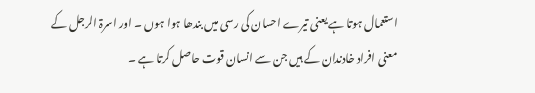استعمال ہوتا ہے یعنی تیرے احسان کی رسی میں بندھا ہوا ہوں ۔ اور اسرۃ الرجل کے معنی افراد خادندان کے ہیں جن سے انسان قوت حاصل کرتا ہے ۔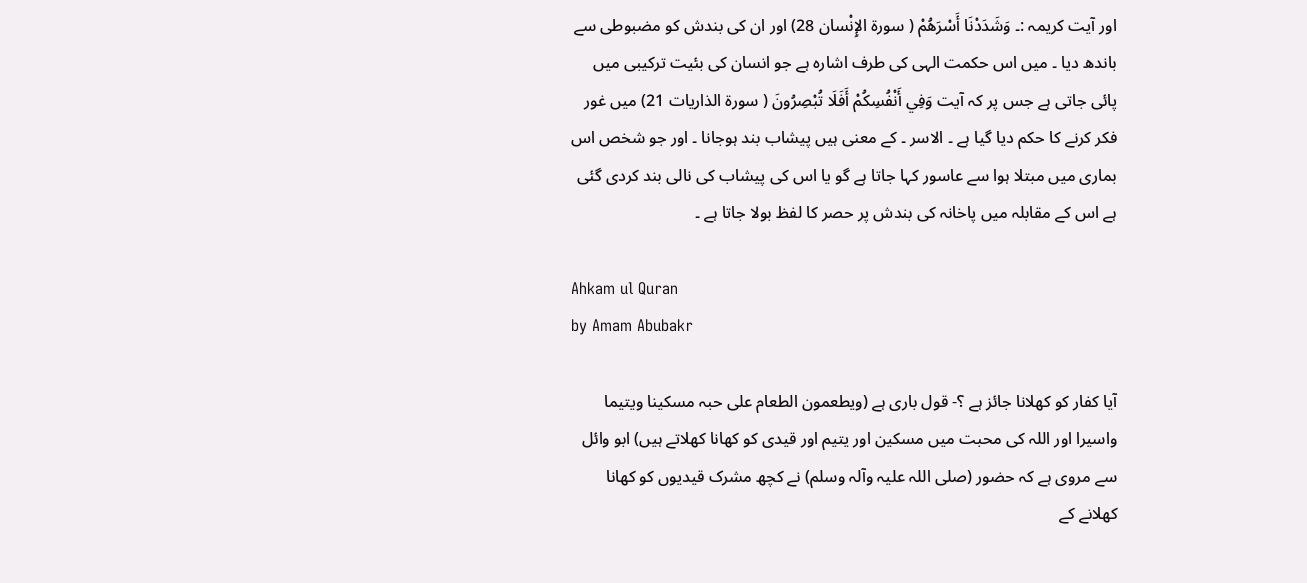اور آیت کریمہ :۔ وَشَدَدْنَا أَسْرَهُمْ ( سورة الإِنْسان 28) اور ان کی بندش کو مضبوطی سے باندھ دیا ۔ میں اس حکمت الہی کی طرف اشارہ ہے جو انسان کی بئیت ترکیبی میں پائی جاتی ہے جس پر کہ آیت وَفِي أَنْفُسِكُمْ أَفَلَا تُبْصِرُونَ ( سورة الذاریات 21) میں غور فکر کرنے کا حکم دیا گیا ہے ۔ الاسر ۔ کے معنی ہیں پیشاب بند ہوجانا ۔ اور جو شخص اس بماری میں مبتلا ہوا سے عاسور کہا جاتا ہے گو یا اس کی پیشاب کی نالی بند کردی گئی ہے اس کے مقابلہ میں پاخانہ کی بندش پر حصر کا لفظ بولا جاتا ہے ۔

Ahkam ul Quran
by Amam Abubakr

آیا کفار کو کھلانا جائز ہے ؟- قول باری ہے (ویطعمون الطعام علی حبہ مسکینا ویتیما واسیرا اور اللہ کی محبت میں مسکین اور یتیم اور قیدی کو کھانا کھلاتے ہیں) ابو وائل سے مروی ہے کہ حضور (صلی اللہ علیہ وآلہ وسلم) نے کچھ مشرک قیدیوں کو کھانا کھلانے کے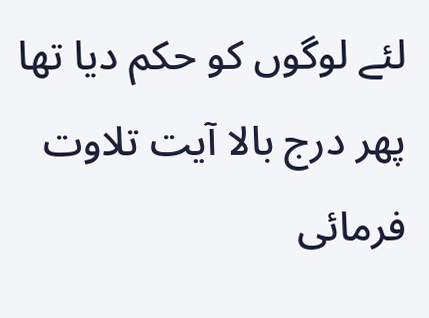لئے لوگوں کو حکم دیا تھا پھر درج بالا آیت تلاوت فرمائی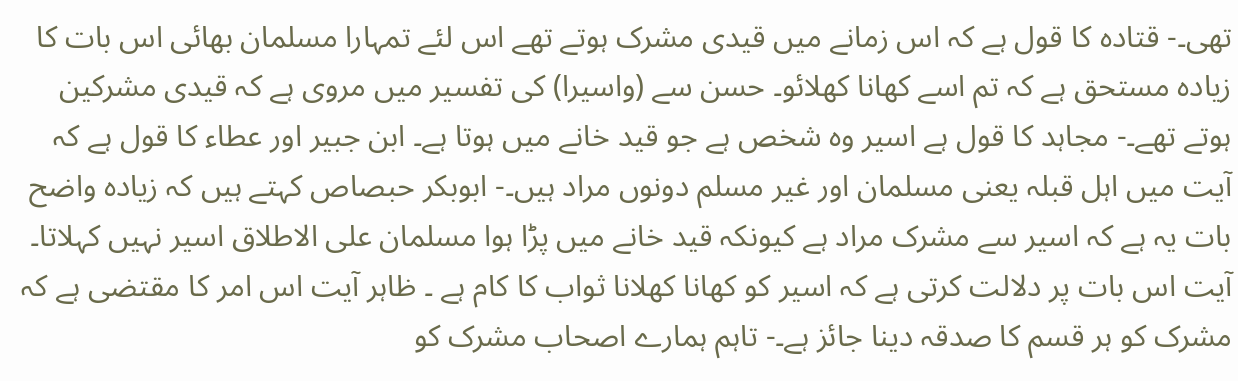تھی۔- قتادہ کا قول ہے کہ اس زمانے میں قیدی مشرک ہوتے تھے اس لئے تمہارا مسلمان بھائی اس بات کا زیادہ مستحق ہے کہ تم اسے کھانا کھلائو۔ حسن سے (واسیرا) کی تفسیر میں مروی ہے کہ قیدی مشرکین ہوتے تھے۔- مجاہد کا قول ہے اسیر وہ شخص ہے جو قید خانے میں ہوتا ہے۔ ابن جبیر اور عطاء کا قول ہے کہ آیت میں اہل قبلہ یعنی مسلمان اور غیر مسلم دونوں مراد ہیں۔- ابوبکر حبصاص کہتے ہیں کہ زیادہ واضح بات یہ ہے کہ اسیر سے مشرک مراد ہے کیونکہ قید خانے میں پڑا ہوا مسلمان علی الاطلاق اسیر نہیں کہلاتا۔ آیت اس بات پر دلالت کرتی ہے کہ اسیر کو کھانا کھلانا ثواب کا کام ہے ۔ ظاہر آیت اس امر کا مقتضی ہے کہ مشرک کو ہر قسم کا صدقہ دینا جائز ہے۔- تاہم ہمارے اصحاب مشرک کو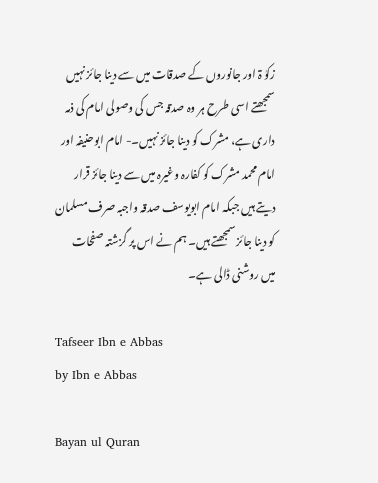زکوٰ ۃ اور جانوروں کے صدقات میں سے دینا جائز نہیں سمجھتے اسی طرح ہر وہ صدقہ جس کی وصولی امام کی ذمہ داری ہے، مشرک کو دینا جائز نہیں۔- امام ابوحنیفہ اور امام محمد مشرک کو کفارہ وغیرہ میں سے دینا جائز قرار دیتے ہیں جبکہ امام ابویوسف صدقہ واجبہ صرف مسلمان کو دینا جائز سمجھتے ہیں۔ ہم نے اس پر گزشتہ صفحات میں روشنی ڈالی ہے۔

Tafseer Ibn e Abbas
by Ibn e Abbas

Bayan ul Quran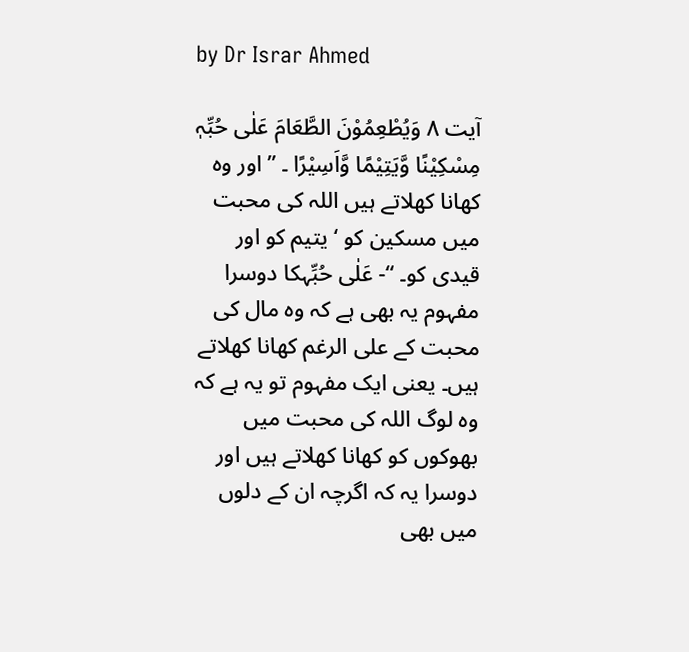by Dr Israr Ahmed

آیت ٨ وَیُطْعِمُوْنَ الطَّعَامَ عَلٰی حُبِّہٖ مِسْکِیْنًا وَّیَتِیْمًا وَّاَسِیْرًا ۔ ” اور وہ کھانا کھلاتے ہیں اللہ کی محبت میں مسکین کو ‘ یتیم کو اور قیدی کو۔ “- عَلٰی حُبِّہکا دوسرا مفہوم یہ بھی ہے کہ وہ مال کی محبت کے علی الرغم کھانا کھلاتے ہیں۔ یعنی ایک مفہوم تو یہ ہے کہ وہ لوگ اللہ کی محبت میں بھوکوں کو کھانا کھلاتے ہیں اور دوسرا یہ کہ اگرچہ ان کے دلوں میں بھی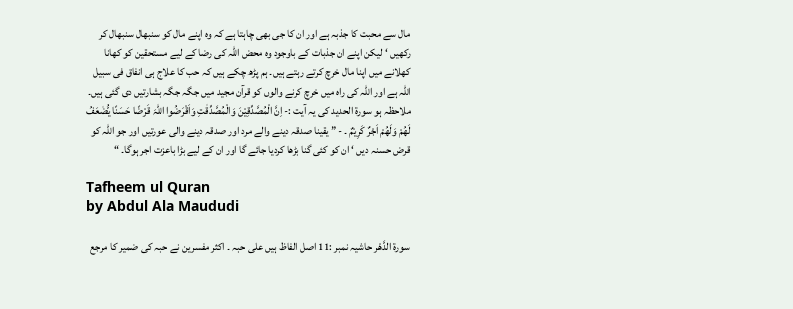مال سے محبت کا جذبہ ہے اور ان کا جی بھی چاہتا ہے کہ وہ اپنے مال کو سنبھال سنبھال کر رکھیں ‘ لیکن اپنے ان جذبات کے باوجود وہ محض اللہ کی رضا کے لیے مستحقین کو کھانا کھلانے میں اپنا مال خرچ کرتے رہتے ہیں۔ ہم پڑھ چکے ہیں کہ حب کا علاج ہی انفاق فی سبیل اللہ ہے اور اللہ کی راہ میں خرچ کرنے والوں کو قرآن مجید میں جگہ جگہ بشارتیں دی گئی ہیں۔ ملاحظہ ہو سورة الحدید کی یہ آیت :- اِنَّ الْمُصَّدِّقِیْنَ وَالْمُصَّدِّقٰتِ وَاَقْرَضُوا اللّٰہَ قَرْضًا حَسَنًا یُّضٰعَفُ لَھُمْ وَلَھُمْ اَجْرٌ کَرِیْمٌ ۔ - ” یقینا صدقہ دینے والے مرد اور صدقہ دینے والی عورتیں اور جو اللہ کو قرض حسنہ دیں ‘ ان کو کئی گنا بڑھا کردیا جائے گا اور ان کے لیے بڑا باعزت اجر ہوگا۔ “

Tafheem ul Quran
by Abdul Ala Maududi

سورة الدَّهْر حاشیہ نمبر :11 اصل الفاظ ہیں علی حبہ ۔ اکثر مفسرین نے حبہ کی ضمیر کا مرجع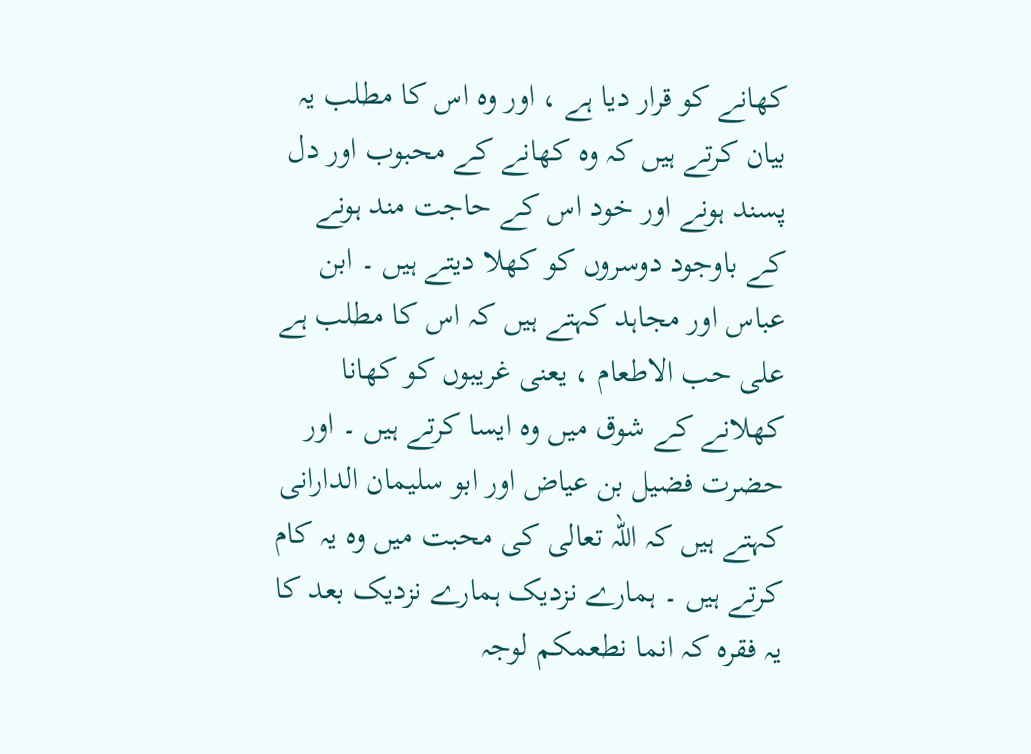کھانے کو قرار دیا ہے ، اور وہ اس کا مطلب یہ بیان کرتے ہیں کہ وہ کھانے کے محبوب اور دل پسند ہونے اور خود اس کے حاجت مند ہونے کے باوجود دوسروں کو کھلا دیتے ہیں ۔ ابن عباس اور مجاہد کہتے ہیں کہ اس کا مطلب ہے علی حب الاطعام ، یعنی غریبوں کو کھانا کھلانے کے شوق میں وہ ایسا کرتے ہیں ۔ اور حضرت فضیل بن عیاض اور ابو سلیمان الدارانی کہتے ہیں کہ اللہ تعالی کی محبت میں وہ یہ کام کرتے ہیں ۔ ہمارے نزدیک ہمارے نزدیک بعد کا یہ فقرہ کہ انما نطعمکم لوجہ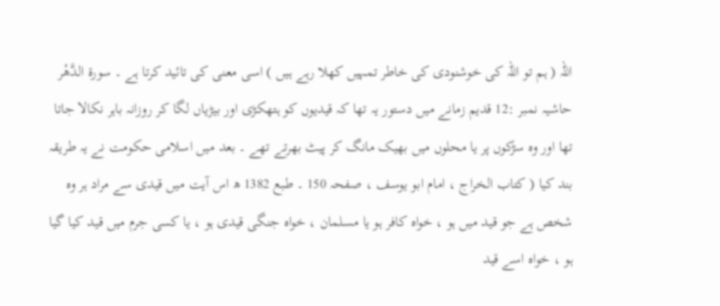اللہ ( ہم تو اللہ کی خوشنودی کی خاطر تمہیں کھلا رہے ہیں ) اسی معنی کی تائید کرتا ہے ۔ سورة الدَّهْر حاشیہ نمبر :12 قدیم زمانے میں دستور یہ تھا کہ قیدیوں کو ہتھکڑی اور بیڑیاں لگا کر روزانہ باہر نکالا جاتا تھا اور وہ سڑکوں پر یا محلوں میں بھیک مانگ کر پیٹ بھرتے تھے ۔ بعد میں اسلامی حکومت نے یہ طریقہ بند کیا ( کتاب الخراج ، امام ابو یوسف ، صفحہ 150 ۔ طبع 1382 ھ اس آیت میں قیدی سے مراد ہر وہ شخص ہے جو قید میں ہو ، خواہ کافر ہو یا مسلمان ، خواہ جنگی قیدی ہو ، یا کسی جرم میں قید کیا گیا ہو ، خواہ اسے قید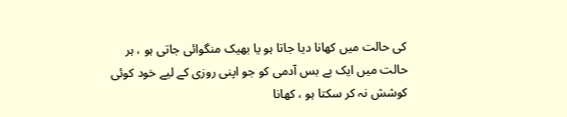کی حالت میں کھانا دیا جاتا ہو یا بھیک منگوائی جاتی ہو ، ہر حالت میں ایک بے بس آدمی کو جو اپنی روزی کے لیے خود کوئی کوشش نہ کر سکتا ہو ، کھانا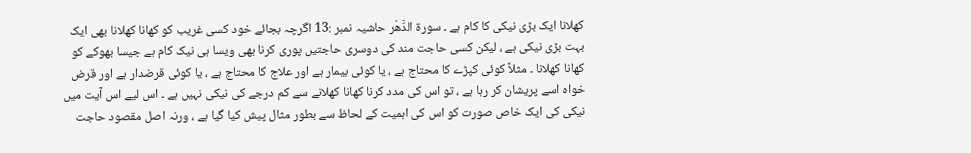کھلانا ایک بڑی نیکی کا کام ہے ۔ سورة الدَّهْر حاشیہ نمبر :13 اگرچہ بجائے خود کسی غریب کو کھانا کھلانا بھی ایک بہت بڑی نیکی ہے ، لیکن کسی حاجت مند کی دوسری حاجتیں پوری کرنا بھی ویسا ہی نیک کام ہے جیسا بھوکے کو کھانا کھلانا ۔ مثلاً کوئی کپڑے کا محتاج ہے ، یا کوئی بیمار ہے اور علاج کا محتاج ہے ، یا کوئی قرضدار ہے اور قرض خواہ اسے پریشان کر رہا ہے ، تو اس کی مدد کرنا کھانا کھلانے سے کم درجے کی نیکی نہیں ہے ۔ اس لیے اس آیت میں نیکی کی ایک خاص صورت کو اس کی اہمیت کے لحاظ سے بطور مثال پیش کیا گیا ہے ، ورنہ اصل مقصود حاجت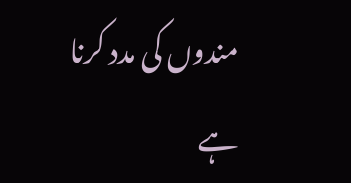مندوں کی مدد کرنا ہے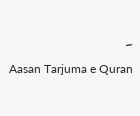۔

Aasan Tarjuma e Quran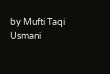by Mufti Taqi Usmani